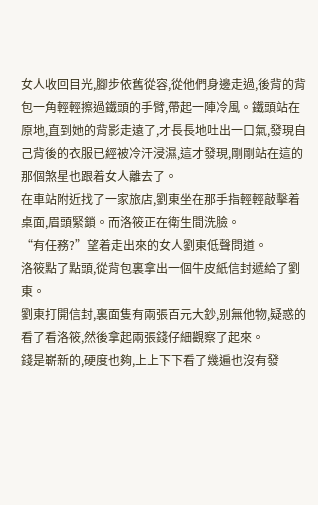女人收回目光,腳步依舊從容,從他們身邊走過,後背的背包一角輕輕擦過鐵頭的手臂,帶起一陣冷風。鐵頭站在原地,直到她的背影走遠了,才長長地吐出一口氣,發現自己背後的衣服已經被冷汗浸濕,這才發現,剛剛站在這的那個煞星也跟着女人離去了。
在車站附近找了一家旅店,劉東坐在那手指輕輕敲擊着桌面,眉頭緊鎖。而洛筱正在衛生間洗臉。
“有任務?”望着走出來的女人劉東低聲問道。
洛筱點了點頭,從背包裏拿出一個牛皮紙信封遞給了劉東。
劉東打開信封,裏面隻有兩張百元大鈔,别無他物,疑惑的看了看洛筱,然後拿起兩張錢仔細觀察了起來。
錢是嶄新的,硬度也夠,上上下下看了幾遍也沒有發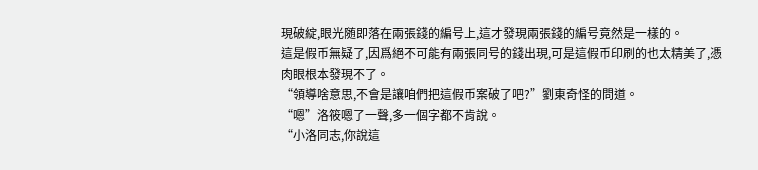現破綻,眼光随即落在兩張錢的編号上,這才發現兩張錢的編号竟然是一樣的。
這是假币無疑了,因爲絕不可能有兩張同号的錢出現,可是這假币印刷的也太精美了,憑肉眼根本發現不了。
“領導啥意思,不會是讓咱們把這假币案破了吧?”劉東奇怪的問道。
“嗯”洛筱嗯了一聲,多一個字都不肯說。
“小洛同志,你說這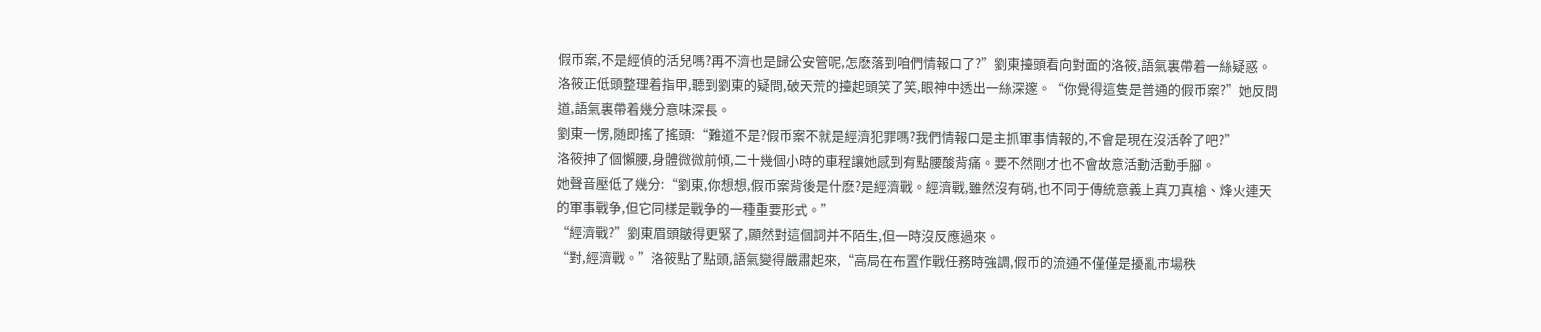假币案,不是經偵的活兒嗎?再不濟也是歸公安管呢,怎麽落到咱們情報口了?”劉東擡頭看向對面的洛筱,語氣裏帶着一絲疑惑。
洛筱正低頭整理着指甲,聽到劉東的疑問,破天荒的擡起頭笑了笑,眼神中透出一絲深邃。“你覺得這隻是普通的假币案?”她反問道,語氣裏帶着幾分意味深長。
劉東一愣,随即搖了搖頭:“難道不是?假币案不就是經濟犯罪嗎?我們情報口是主抓軍事情報的,不會是現在沒活幹了吧?”
洛筱抻了個懶腰,身體微微前傾,二十幾個小時的車程讓她感到有點腰酸背痛。要不然剛才也不會故意活動活動手腳。
她聲音壓低了幾分:“劉東,你想想,假币案背後是什麽?是經濟戰。經濟戰,雖然沒有硝,也不同于傳統意義上真刀真槍、烽火連天的軍事戰争,但它同樣是戰争的一種重要形式。”
“經濟戰?”劉東眉頭皺得更緊了,顯然對這個詞并不陌生,但一時沒反應過來。
“對,經濟戰。”洛筱點了點頭,語氣變得嚴肅起來,“高局在布置作戰任務時強調,假币的流通不僅僅是擾亂市場秩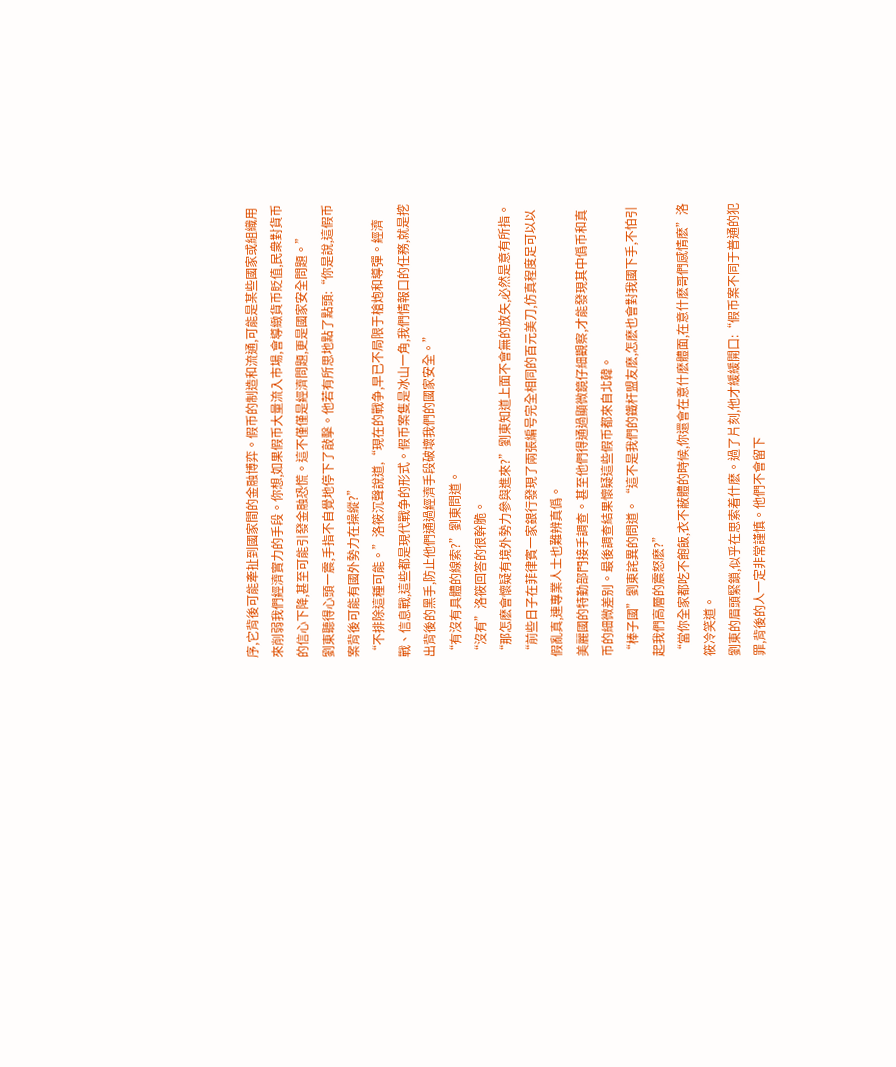序,它背後可能牽扯到國家間的金融博弈。假币的制造和流通,可能是某些國家或組織用來削弱我們經濟實力的手段。你想,如果假币大量流入市場,會導緻貨币貶值,民衆對貨币的信心下降,甚至可能引發金融恐慌。這不僅僅是經濟問題,更是國家安全問題。”
劉東聽得心頭一震,手指不自覺地停下了敲擊。他若有所思地點了點頭:“你是說,這假币案背後可能有國外勢力在操縱?”
“不排除這種可能。”洛筱沉聲說道,“現在的戰争,早已不局限于槍炮和導彈。經濟戰、信息戰,這些都是現代戰争的形式。假币案隻是冰山一角,我們情報口的任務,就是挖出背後的黑手,防止他們通過經濟手段破壞我們的國家安全。”
“有沒有具體的線索?”劉東問道。
“沒有”洛筱回答的很幹脆。
“那怎麽會懷疑有境外勢力參與進來?”劉東知道上面不會無的放矢,必然是意有所指。
“前些日子在菲律賓一家銀行發現了兩張編号完全相同的百元美刀,仿真程度足可以以假亂真,連專業人士也難辨真僞。
美麗國的特勤部門接手調查。甚至他們得通過顯微鏡仔細觀察,才能發現其中僞币和真币的細微差别。最後調查結果懷疑這些假币都來自北韓。
“棒子國”劉東詫異的問道。“這不是我們的鐵杆盟友麽,怎麽也會對我國下手,不怕引起我們高層的震怒麽?”
“當你全家都吃不飽飯,衣不蔽體的時候,你還會在意什麽體面,在意什麽哥們感情麽”洛筱冷笑道。
劉東的眉頭緊鎖,似乎在思索着什麽。過了片刻,他才緩緩開口:“假币案不同于普通的犯罪,背後的人一定非常謹慎。他們不會留下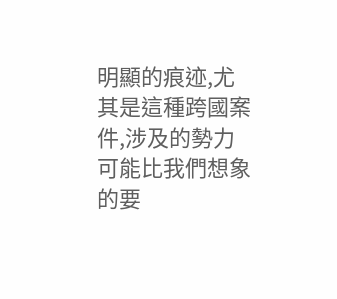明顯的痕迹,尤其是這種跨國案件,涉及的勢力可能比我們想象的要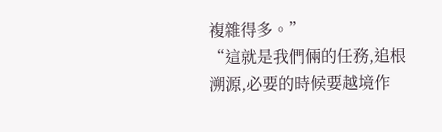複雜得多。”
“這就是我們倆的任務,追根溯源,必要的時候要越境作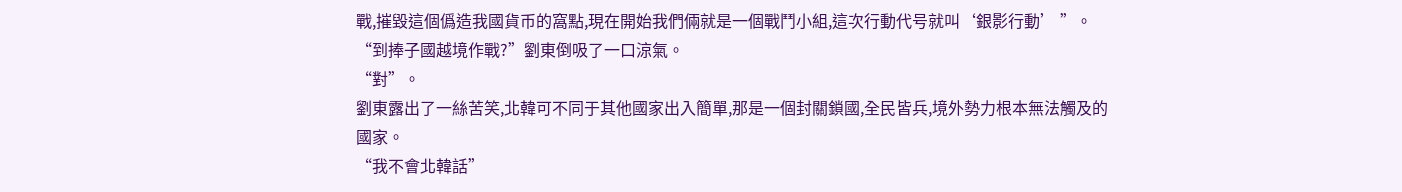戰,摧毀這個僞造我國貨币的窩點,現在開始我們倆就是一個戰鬥小組,這次行動代号就叫‘銀影行動’ ”。
“到捧子國越境作戰?”劉東倒吸了一口涼氣。
“對”。
劉東露出了一絲苦笑,北韓可不同于其他國家出入簡單,那是一個封關鎖國,全民皆兵,境外勢力根本無法觸及的國家。
“我不會北韓話”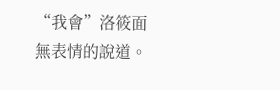“我會”洛筱面無表情的說道。